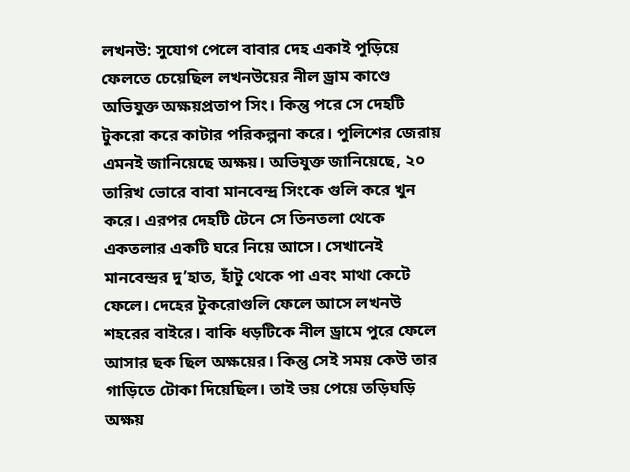লখনউ: সুযোগ পেলে বাবার দেহ একাই পুড়িয়ে ফেলতে চেয়েছিল লখনউয়ের নীল ড্রাম কাণ্ডে অভিযুক্ত অক্ষয়প্রতাপ সিং। কিন্তু পরে সে দেহটি টুকরো করে কাটার পরিকল্পনা করে। পুলিশের জেরায় এমনই জানিয়েছে অক্ষয়। অভিযুক্ত জানিয়েছে, ২০ তারিখ ভোরে বাবা মানবেন্দ্র সিংকে গুলি করে খুন করে। এরপর দেহটি টেনে সে তিনতলা থেকে একতলার একটি ঘরে নিয়ে আসে। সেখানেই মানবেন্দ্রর দু’হাত, হাঁটু থেকে পা এবং মাথা কেটে ফেলে। দেহের টুকরোগুলি ফেলে আসে লখনউ শহরের বাইরে। বাকি ধড়টিকে নীল ড্রামে পুরে ফেলে আসার ছক ছিল অক্ষয়ের। কিন্তু সেই সময় কেউ তার গাড়িতে টোকা দিয়েছিল। তাই ভয় পেয়ে তড়িঘড়ি অক্ষয়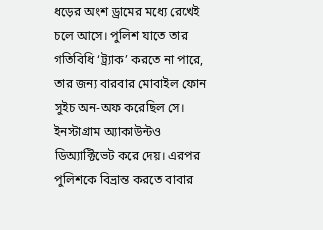ধড়ের অংশ ড্রামের মধ্যে রেখেই চলে আসে। পুলিশ যাতে তার গতিবিধি ‘ট্র্যাক’ করতে না পারে, তার জন্য বারবার মোবাইল ফোন সুইচ অন-অফ করেছিল সে। ইনস্টাগ্রাম অ্যাকাউন্টও ডিঅ্যাক্টিভেট করে দেয়। এরপর পুলিশকে বিভ্রান্ত করতে বাবার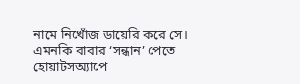নামে নিখোঁজ ডায়েরি করে সে। এমনকি বাবার ‘সন্ধান’ পেতে হোয়াটসঅ্যাপে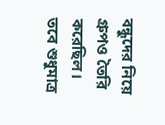বন্ধুদের নিয়ে গ্রুপও তৈরি করেছিল।
তবে শুধুমাত্র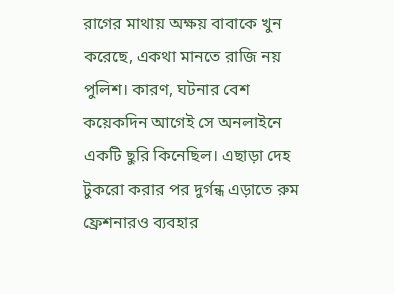রাগের মাথায় অক্ষয় বাবাকে খুন করেছে, একথা মানতে রাজি নয় পুলিশ। কারণ, ঘটনার বেশ কয়েকদিন আগেই সে অনলাইনে একটি ছুরি কিনেছিল। এছাড়া দেহ টুকরো করার পর দুর্গন্ধ এড়াতে রুম ফ্রেশনারও ব্যবহার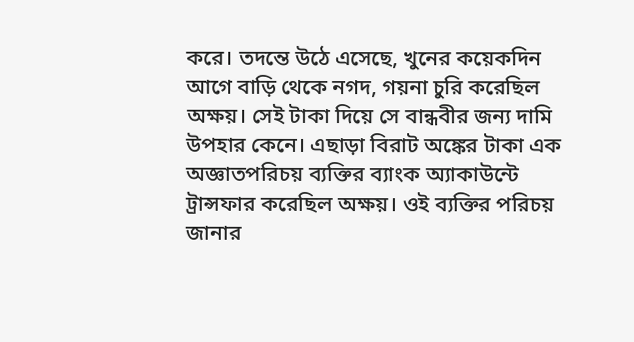করে। তদন্তে উঠে এসেছে, খুনের কয়েকদিন আগে বাড়ি থেকে নগদ, গয়না চুরি করেছিল অক্ষয়। সেই টাকা দিয়ে সে বান্ধবীর জন্য দামি উপহার কেনে। এছাড়া বিরাট অঙ্কের টাকা এক অজ্ঞাতপরিচয় ব্যক্তির ব্যাংক অ্যাকাউন্টে ট্রান্সফার করেছিল অক্ষয়। ওই ব্যক্তির পরিচয় জানার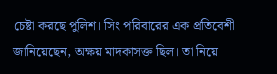চেষ্টা করছে পুলিশ। সিং পরিবারের এক প্রতিবেশী জানিয়েছেন, অক্ষয় মাদকাসক্ত ছিল। তা নিয়ে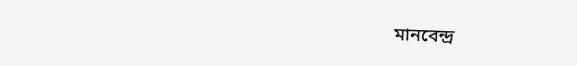মানবেন্দ্র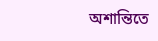অশান্তিতে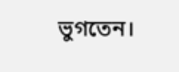ভুগতেন।